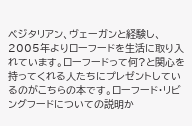ベジタリアン、ヴェーガンと経験し、2005年よりローフードを生活に取り入れています。ローフードって何?と関心を持ってくれる人たちにプレゼントしているのがこちらの本です。ローフード・リビングフードについての説明か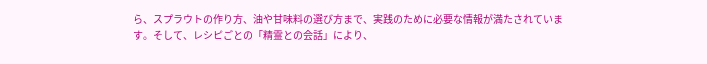ら、スプラウトの作り方、油や甘味料の選び方まで、実践のために必要な情報が満たされています。そして、レシピごとの「精霊との会話」により、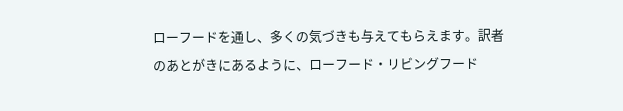ローフードを通し、多くの気づきも与えてもらえます。訳者のあとがきにあるように、ローフード・リビングフード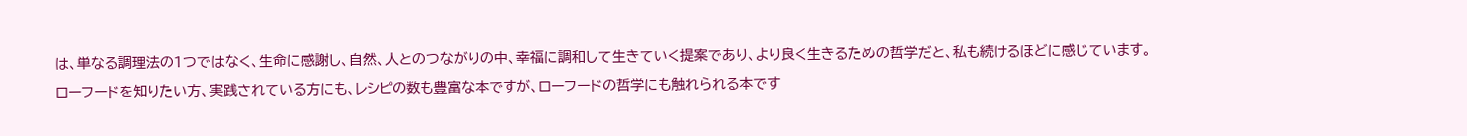は、単なる調理法の1つではなく、生命に感謝し、自然、人とのつながりの中、幸福に調和して生きていく提案であり、より良く生きるための哲学だと、私も続けるほどに感じています。
ローフードを知りたい方、実践されている方にも、レシピの数も豊富な本ですが、ローフードの哲学にも触れられる本です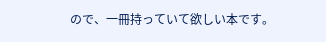ので、一冊持っていて欲しい本です。